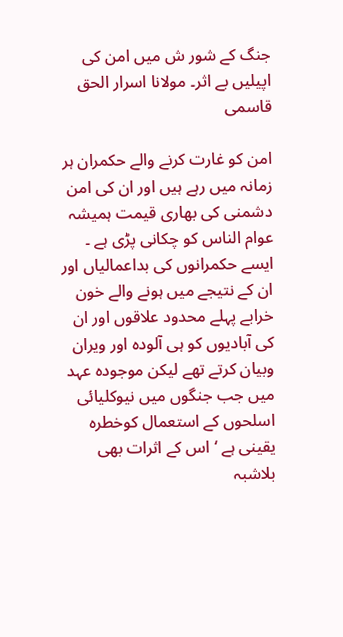جنگ کے شور ش میں امن کی اپیلیں بے اثر۔ مولانا اسرار الحق قاسمی

امن کو غارت کرنے والے حکمران ہر زمانہ میں رہے ہیں اور ان کی امن دشمنی کی بھاری قیمت ہمیشہ عوام الناس کو چکانی پڑی ہے ۔ ایسے حکمرانوں کی بداعمالیاں اور ان کے نتیجے میں ہونے والے خون خرابے پہلے محدود علاقوں اور ان کی آبادیوں کو ہی آلودہ اور ویران وبیان کرتے تھے لیکن موجودہ عہد میں جب جنگوں میں نیوکلیائی اسلحوں کے استعمال کوخطرہ یقینی ہے ‘ اس کے اثرات بھی بلاشبہ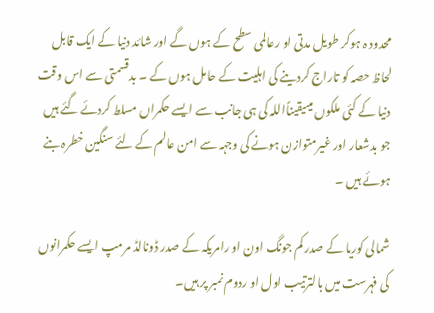محدود ہ ہوکر طویل مدتی او رعالمی سطح کے ہوں گے اور شائد دنیا کے ایک قابل لحاظ حصہ کو تاراج کردینے کی اہلیت کے حامل ہوں کے ۔ بدقسمتی سے اس وقت دنیا کے کئی ملکوں میںیقیناًاللہ کی ہی جانب سے ایسے حکمراں مسلط کردئے گئے ہیں جو بدشعار اور غیرمتوازن ہونے کی وجہہ سے امن عالم کے لئے سنگین خطرہ بنے ہوئے ہیں ۔

شمالی کوریا کے صدر کم جونگ اون او رامریکہ کے صدر ڈونالڈ مرمپ ایسے حکمرانوں کی فہرست میں بالترتیب اول او ردوم نمبر پر ہیں۔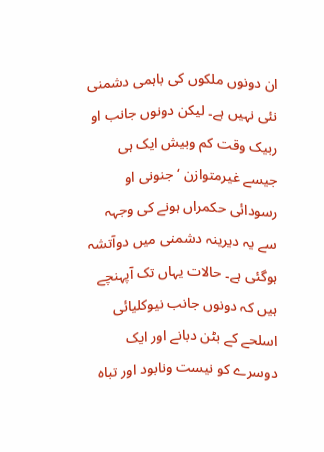ان دونوں ملکوں کی باہمی دشمنی نئی نہیں ہے۔ لیکن دونوں جانب او ربیک وقت کم وبیش ایک ہی جیسے غیرمتوازن ‘ جنونی او رسودائی حکمراں ہونے کی وجہہ سے یہ دیرینہ دشمنی میں دوآتشہ ہوگئی ہے۔ حالات یہاں تک آپہنچے ہیں کہ دونوں جانب نیوکلیائی اسلحے کے بٹن دبانے اور ایک دوسرے کو نیست ونابود اور تباہ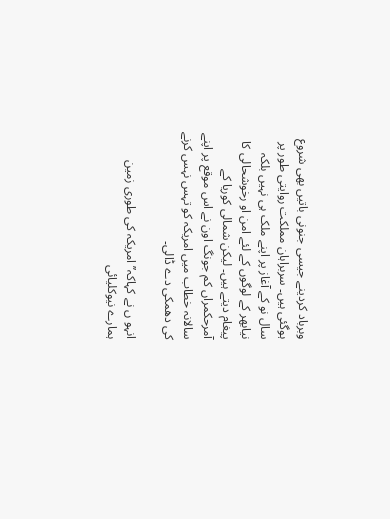وبرباد کردینے جیسی جنونی باتیں بھی شروع ہوگئی ہیں۔ سربراہان مملکت روایتی طور پر سال نو کے آغاز پر اپنے ملک ہی نہیں بلکہ نیابھر کے لوگوں کے لئے امن او رخوشحالی کا پیغام دیتے ہیں۔ لیکن شمالی کوریا کے آمرحکمراں کم جونگ اون نے اس موقع پر اپنے سالانہ خطاب میں امریکہ کو تہس نہس کرنے کی دھمکی دے ڈالی۔

انہو ں نے کہاکہ’’ امریکہ کی طوری زمین ہمارے نیوکلیائی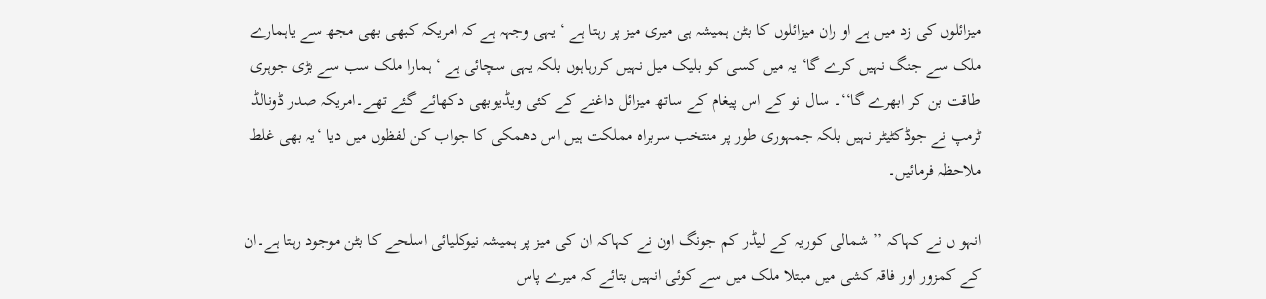میزائلوں کی زد میں ہے او ران میزائلوں کا بٹن ہمیشہ ہی میری میز پر رہتا ہے ‘ یہی وجہہ ہے کہ امریکہ کبھی بھی مجھ سے یاہمارے ملک سے جنگ نہیں کرے گا‘ یہ میں کسی کو بلیک میل نہیں کررہاہوں بلکہ یہی سچائی ہے ‘ ہمارا ملک سب سے بڑی جوہری طاقت بن کر ابھرے گا‘‘۔ سال نو کے اس پیغام کے ساتھ میزائل داغنے کے کئی ویڈیوبھی دکھائے گئے تھے۔امریکہ صدر ڈونالڈ ٹرمپ نے جوڈکٹیٹر نہیں بلکہ جمہوری طور پر منتخب سربراہ مملکت ہیں اس دھمکی کا جواب کن لفظوں میں دیا ‘یہ بھی غلط ملاحظہ فرمائیں۔

انہو ں نے کہاکہ ’’ شمالی کوریہ کے لیڈر کم جونگ اون نے کہاکہ ان کی میز پر ہمیشہ نیوکلیائی اسلحے کا بٹن موجود رہتا ہے۔ان کے کمزور اور فاقہ کشی میں مبتلا ملک میں سے کوئی انہیں بتائے کہ میرے پاس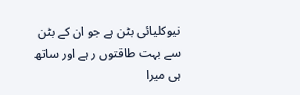نیوکلیائی بٹن ہے جو ان کے بٹن سے بہت طاقتوں ر ہے اور ساتھ ہی میرا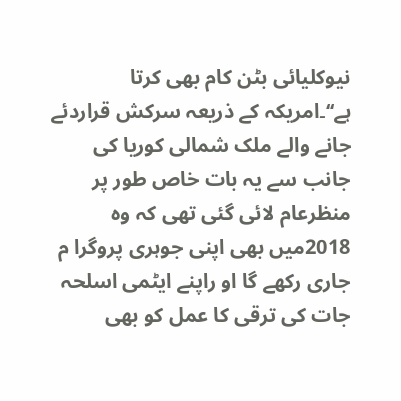نیوکلیائی بٹن کام بھی کرتا ہے‘‘۔امریکہ کے ذریعہ سرکش قراردئے جانے والے ملک شمالی کوریا کی جانب سے یہ بات خاص طور پر منظرعام لائی گئی تھی کہ وہ 2018میں بھی اپنی جوہری پروگرا م جاری رکھے گا او راپنے ایٹمی اسلحہ جات کی ترقی کا عمل کو بھی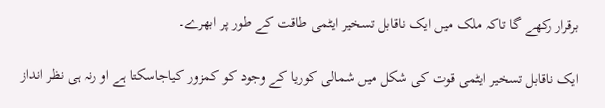برقرار رکھے گا تاکہ ملک میں ایک ناقابل تسخیر ایٹمی طاقت کے طور پر ابھرے۔

ایک ناقابل تسخیر ایٹمی قوت کی شکل میں شمالی کوریا کے وجود کو کمزور کیاجاسکتا ہے او رنہ ہی نظر انداز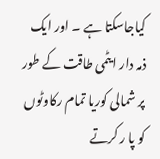کیاجاسکتا ہے ۔ اور ایک ذمہ دار ایٹمی طاقت کے طور پر شمالی کوریا تمام رکاوٹوں کو پا ر کرتے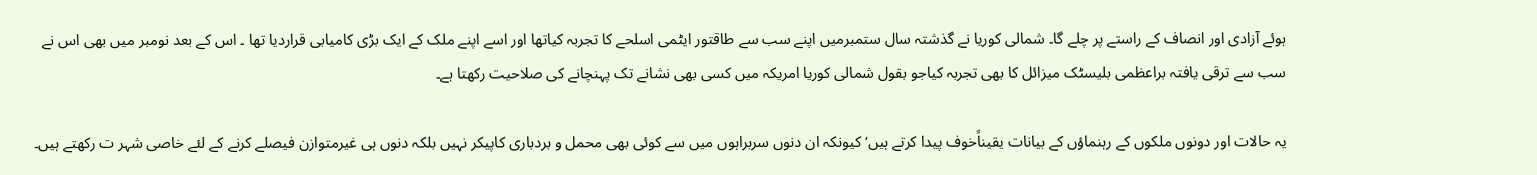ہوئے آزادی اور انصاف کے راستے پر چلے گا۔ شمالی کوریا نے گذشتہ سال ستمبرمیں اپنے سب سے طاقتور ایٹمی اسلحے کا تجربہ کیاتھا اور اسے اپنے ملک کے ایک بڑی کامیابی قراردیا تھا ۔ اس کے بعد نومبر میں بھی اس نے سب سے ترقی یافتہ براعظمی بلیسٹک میزائل کا بھی تجربہ کیاجو بقول شمالی کوریا امریکہ میں کسی بھی نشانے تک پہنچانے کی صلاحیت رکھتا ہے۔

یہ حالات اور دونوں ملکوں کے رہنماؤں کے بیانات یقیناًخوف پیدا کرتے ہیں‘ کیونکہ ان دنوں سربراہوں میں سے کوئی بھی محمل و بردباری کاپیکر نہیں بلکہ دنوں ہی غیرمتوازن فیصلے کرنے کے لئے خاصی شہر ت رکھتے ہیں۔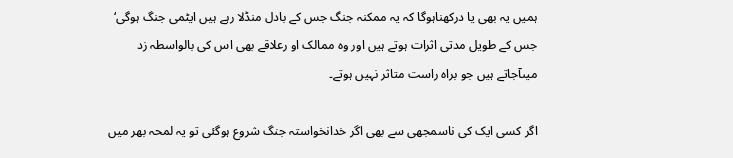ہمیں یہ بھی یا درکھناہوگا کہ یہ ممکنہ جنگ جس کے بادل منڈلا رہے ہیں ایٹمی جنگ ہوگی‘ جس کے طویل مدتی اثرات ہوتے ہیں اور وہ ممالک او رعلاقے بھی اس کی بالواسطہ زد میںآجاتے ہیں جو براہ راست متاثر نہیں ہوتے۔

اگر کسی ایک کی ناسمجھی سے بھی اگر خدانخواستہ جنگ شروع ہوگئی تو یہ لمحہ بھر میں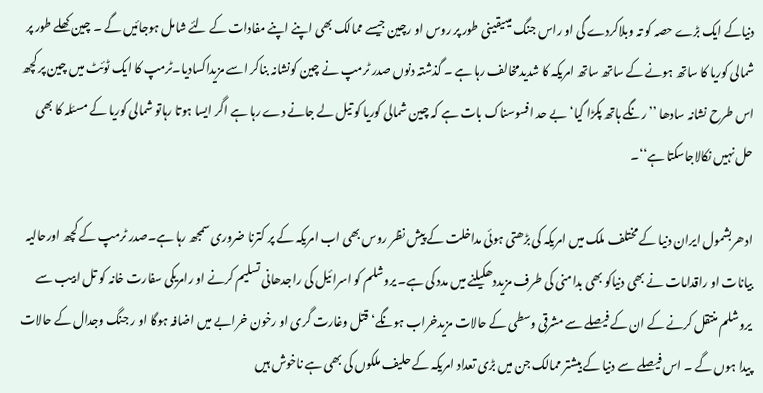دنیاکے ایک بڑے حصہ کو تہ وبلاکردے گی او راس جنگ میںیقینی طور پر روس او رچین جیسے ممالک بھی اپنے اپنے مفادات کے لئے شامل ہوجائیں گے ۔ چین کھلے طور پر شمالی کوریا کا ساتھ ہونے کے ساتھ ساتھ امریکہ کا شدیدمخالف رہا ہے ۔ گذشتہ دنوں صدر ٹرمپ نے چین کونشانہ بناکر اسے مزیداکسادیا۔ٹرمپ کا ایک ٹوئٹ میں چین پر کچھ اس طرح نشانہ سادھا ’’ رنگے ہاتھ پکڑا گیا‘ بے حد افسوسناک بات ہے کہ چین شمالی کوریا کو تیل لے جانے دے رہا ہے اگر ایسا ہوتا رہاتو شمالی کوریا کے مسئلہ کا بھی حل نہیں نکالاجاسکتا ہے‘‘۔

ادھربشمول ایران دنیا کے مختلف ملک میں امریکہ کی بڑھتی ہوئی مداخلت کے پیش نظر روس بھی اب امریکہ کے پر کترنا ضروری سمجھ رہا ہے۔صدر ٹرمپ کے کچھ اورحالیہ بیانات او راقدامات نے بھی دنیاکو بھی بدامنی کی طرف مزیددھکیلنے میں مدد کی ہے۔ یروشلم کو اسرائیل کی راجدھانی تسلیم کرنے او رامریکی سفارت خانہ کو تل ابیب سے یروشلم منتقل کرنے کے ان کے فیصلے سے مشرقی وسطی کے حالات مزیدخراب ہونگے‘ قتل وغارت گری او رخون خرابے میں اضافہ ہوگا او ر جنگ وجدال کے حالات پیدا ہوں گے ۔ اس فیصلے سے دنیا کے بیشتر ممالک جن میں بڑی تعداد امریکہ کے حلیف ملکوں کی بھی ہے ناخوش ہیں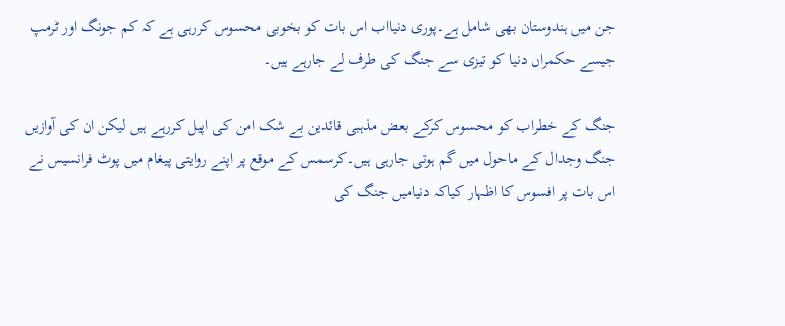جن میں ہندوستان بھی شامل ہے۔پوری دنیااب اس بات کو بخوبی محسوس کررہی ہے کہ کم جونگ اور ٹرمپ جیسے حکمراں دنیا کو تیزی سے جنگ کی طرف لے جارہے ہیں۔

جنگ کے خطراب کو محسوس کرکے بعض مذہبی قائدین بے شک امن کی اپیل کررہے ہیں لیکن ان کی آوازیں جنگ وجدال کے ماحول میں گم ہوتی جارہی ہیں۔کرسمس کے موقع پر اپنے روایتی پیغام میں پوٹ فرانسیس نے اس بات پر افسوس کا اظہار کیاکہ دنیامیں جنگ کی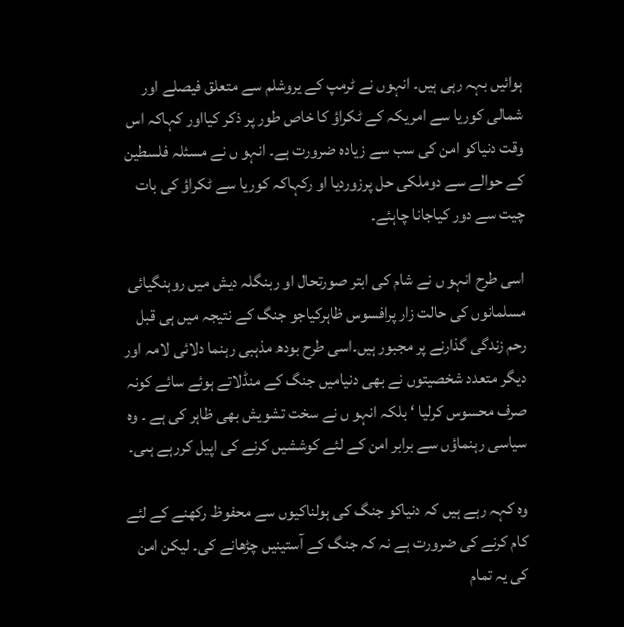ہوائیں بہہ رہی ہیں۔ انہوں نے ٹرمپ کے یروشلم سے متعلق فیصلے اور شمالی کوریا سے امریکہ کے ٹکراؤ کا خاص طور پر ذکر کیااور کہاکہ اس وقت دنیاکو امن کی سب سے زیادہ ضرورت ہے۔ انہو ں نے مسئلہ فلسطین کے حوالے سے دوملکی حل پرزوردیا او رکہاکہ کوریا سے ٹکراؤ کی بات چیت سے دور کیاجانا چاہئے۔

اسی طرح انہو ں نے شام کی ابتر صورتحال او ربنگلہ دیش میں روہنگیائی مسلمانوں کی حالت زار پرافسوس ظاہرکیاجو جنگ کے نتیجہ میں ہی قبل رحم زندگی گذارنے پر مجبور ہیں۔اسی طرح بودھ مذہبی رہنما دلائی لامہ اور دیگر متعدد شخصیتوں نے بھی دنیامیں جنگ کے منڈلاتے ہوئے سائے کونہ صرف محسوس کرلیا ‘ بلکہ انہو ں نے سخت تشویش بھی ظاہر کی ہے ۔ وہ سیاسی رہنماؤں سے برابر امن کے لئے کوششیں کرنے کی اپیل کررہے ہںی۔

وہ کہہ رہے ہیں کہ دنیاکو جنگ کی ہولناکیوں سے محفوظ رکھنے کے لئے کام کرنے کی ضرورت ہے نہ کہ جنگ کے آستینیں چڑھانے کی۔ لیکن امن کی یہ تمام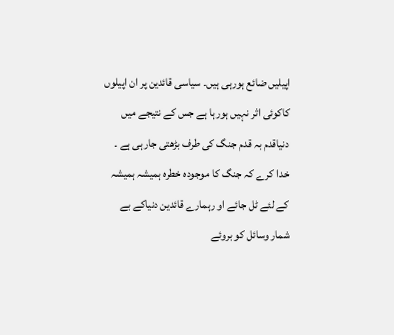اپیلیں ضائع ہورہی ہیں۔ سیاسی قائدین پر ان اپیلوں کاکوئی اثر نہیں ہورہا ہے جس کے نتیجے میں دنیاقدم بہ قدم جنگ کی طرف بڑھتی جارہی ہے ۔ خدا کرے کہ جنگ کا موجودہ خطرہ ہمیشہ ہمیشہ کے لئے ٹل جائے او رہمارے قائدین دنیاکے بے شمار وسائل کو بروئے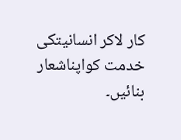کار لاکر انسانیتکی خدمت کواپناشعار بنائیں۔